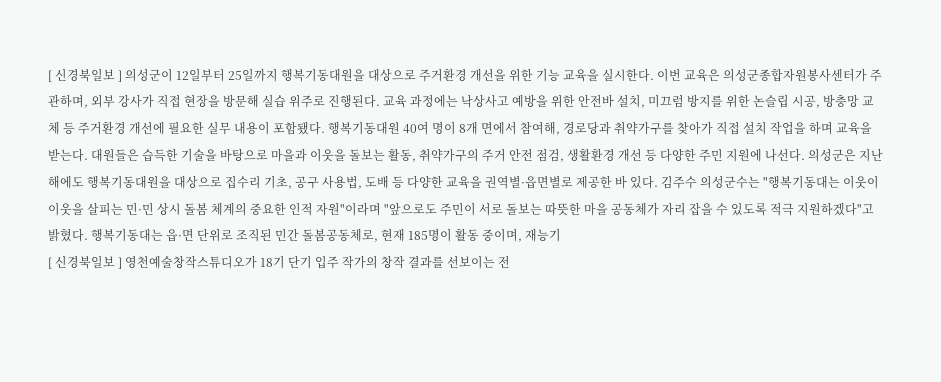[ 신경북일보 ] 의성군이 12일부터 25일까지 행복기동대원을 대상으로 주거환경 개선을 위한 기능 교육을 실시한다. 이번 교육은 의성군종합자원봉사센터가 주관하며, 외부 강사가 직접 현장을 방문해 실습 위주로 진행된다. 교육 과정에는 낙상사고 예방을 위한 안전바 설치, 미끄럼 방지를 위한 논슬립 시공, 방충망 교체 등 주거환경 개선에 필요한 실무 내용이 포함됐다. 행복기동대원 40여 명이 8개 면에서 참여해, 경로당과 취약가구를 찾아가 직접 설치 작업을 하며 교육을 받는다. 대원들은 습득한 기술을 바탕으로 마을과 이웃을 돌보는 활동, 취약가구의 주거 안전 점검, 생활환경 개선 등 다양한 주민 지원에 나선다. 의성군은 지난해에도 행복기동대원을 대상으로 집수리 기초, 공구 사용법, 도배 등 다양한 교육을 권역별·읍면별로 제공한 바 있다. 김주수 의성군수는 "행복기동대는 이웃이 이웃을 살피는 민·민 상시 돌봄 체계의 중요한 인적 자원"이라며 "앞으로도 주민이 서로 돌보는 따뜻한 마을 공동체가 자리 잡을 수 있도록 적극 지원하겠다"고 밝혔다. 행복기동대는 읍·면 단위로 조직된 민간 돌봄공동체로, 현재 185명이 활동 중이며, 재능기
[ 신경북일보 ] 영천예술창작스튜디오가 18기 단기 입주 작가의 창작 결과를 선보이는 전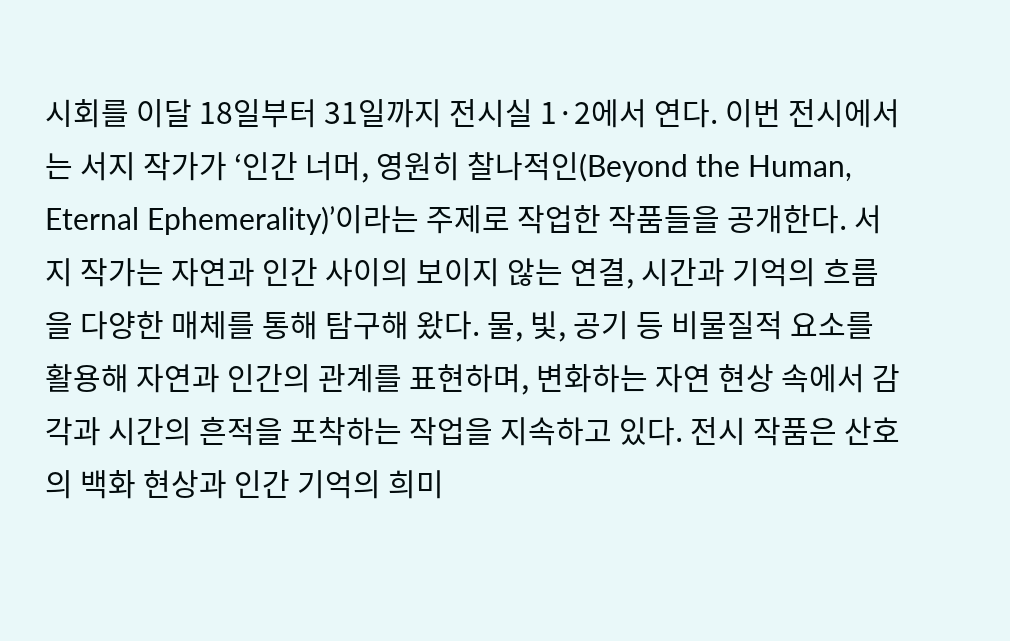시회를 이달 18일부터 31일까지 전시실 1·2에서 연다. 이번 전시에서는 서지 작가가 ‘인간 너머, 영원히 찰나적인(Beyond the Human, Eternal Ephemerality)’이라는 주제로 작업한 작품들을 공개한다. 서지 작가는 자연과 인간 사이의 보이지 않는 연결, 시간과 기억의 흐름을 다양한 매체를 통해 탐구해 왔다. 물, 빛, 공기 등 비물질적 요소를 활용해 자연과 인간의 관계를 표현하며, 변화하는 자연 현상 속에서 감각과 시간의 흔적을 포착하는 작업을 지속하고 있다. 전시 작품은 산호의 백화 현상과 인간 기억의 희미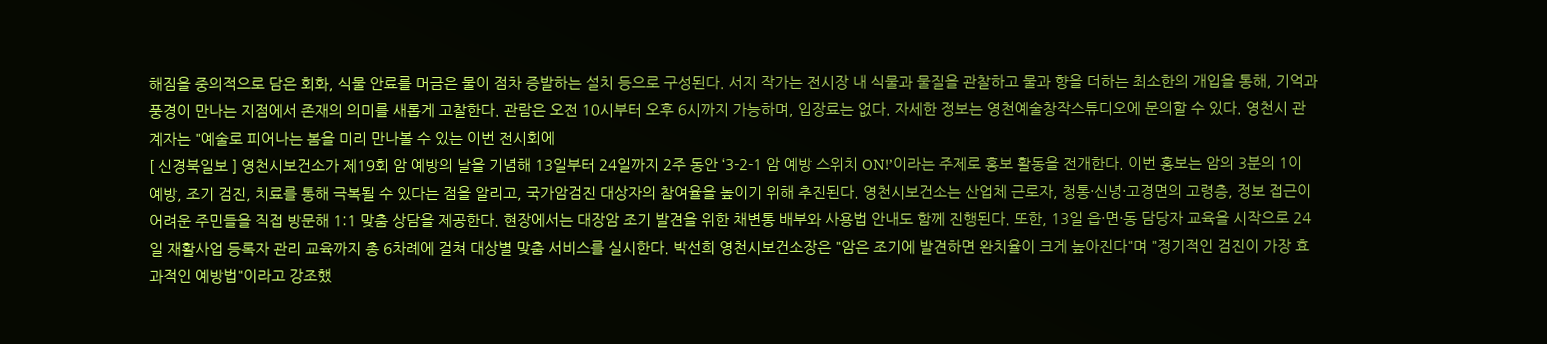해짐을 중의적으로 담은 회화, 식물 안료를 머금은 물이 점차 증발하는 설치 등으로 구성된다. 서지 작가는 전시장 내 식물과 물질을 관찰하고 물과 향을 더하는 최소한의 개입을 통해, 기억과 풍경이 만나는 지점에서 존재의 의미를 새롭게 고찰한다. 관람은 오전 10시부터 오후 6시까지 가능하며, 입장료는 없다. 자세한 정보는 영천예술창작스튜디오에 문의할 수 있다. 영천시 관계자는 "예술로 피어나는 봄을 미리 만나볼 수 있는 이번 전시회에
[ 신경북일보 ] 영천시보건소가 제19회 암 예방의 날을 기념해 13일부터 24일까지 2주 동안 ‘3-2-1 암 예방 스위치 ON!’이라는 주제로 홍보 활동을 전개한다. 이번 홍보는 암의 3분의 1이 예방, 조기 검진, 치료를 통해 극복될 수 있다는 점을 알리고, 국가암검진 대상자의 참여율을 높이기 위해 추진된다. 영천시보건소는 산업체 근로자, 청통·신녕·고경면의 고령층, 정보 접근이 어려운 주민들을 직접 방문해 1:1 맞춤 상담을 제공한다. 현장에서는 대장암 조기 발견을 위한 채변통 배부와 사용법 안내도 함께 진행된다. 또한, 13일 읍·면·동 담당자 교육을 시작으로 24일 재활사업 등록자 관리 교육까지 총 6차례에 걸쳐 대상별 맞춤 서비스를 실시한다. 박선희 영천시보건소장은 "암은 조기에 발견하면 완치율이 크게 높아진다"며 "정기적인 검진이 가장 효과적인 예방법"이라고 강조했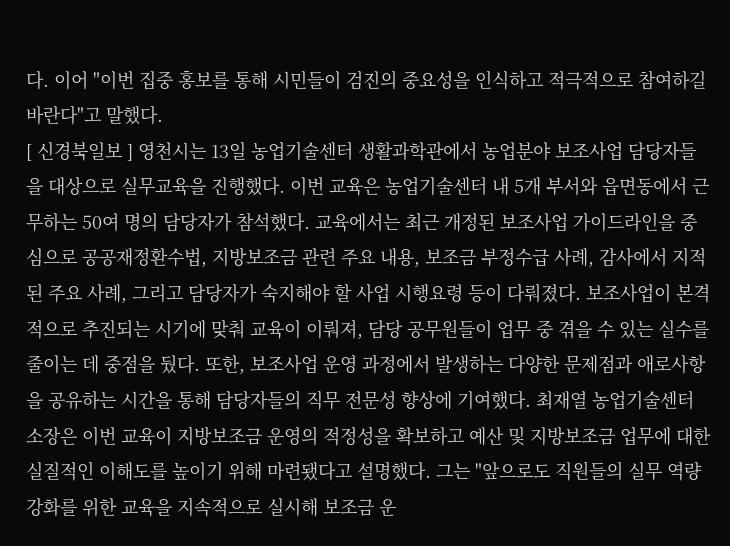다. 이어 "이번 집중 홍보를 통해 시민들이 검진의 중요성을 인식하고 적극적으로 참여하길 바란다"고 말했다.
[ 신경북일보 ] 영천시는 13일 농업기술센터 생활과학관에서 농업분야 보조사업 담당자들을 대상으로 실무교육을 진행했다. 이번 교육은 농업기술센터 내 5개 부서와 읍면동에서 근무하는 50여 명의 담당자가 참석했다. 교육에서는 최근 개정된 보조사업 가이드라인을 중심으로 공공재정환수법, 지방보조금 관련 주요 내용, 보조금 부정수급 사례, 감사에서 지적된 주요 사례, 그리고 담당자가 숙지해야 할 사업 시행요령 등이 다뤄졌다. 보조사업이 본격적으로 추진되는 시기에 맞춰 교육이 이뤄져, 담당 공무원들이 업무 중 겪을 수 있는 실수를 줄이는 데 중점을 뒀다. 또한, 보조사업 운영 과정에서 발생하는 다양한 문제점과 애로사항을 공유하는 시간을 통해 담당자들의 직무 전문성 향상에 기여했다. 최재열 농업기술센터 소장은 이번 교육이 지방보조금 운영의 적정성을 확보하고 예산 및 지방보조금 업무에 대한 실질적인 이해도를 높이기 위해 마련됐다고 설명했다. 그는 "앞으로도 직원들의 실무 역량 강화를 위한 교육을 지속적으로 실시해 보조금 운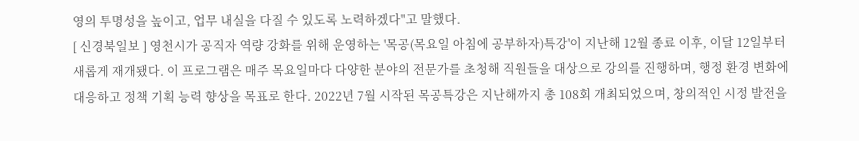영의 투명성을 높이고, 업무 내실을 다질 수 있도록 노력하겠다"고 말했다.
[ 신경북일보 ] 영천시가 공직자 역량 강화를 위해 운영하는 '목공(목요일 아침에 공부하자)특강'이 지난해 12월 종료 이후, 이달 12일부터 새롭게 재개됐다. 이 프로그램은 매주 목요일마다 다양한 분야의 전문가를 초청해 직원들을 대상으로 강의를 진행하며, 행정 환경 변화에 대응하고 정책 기획 능력 향상을 목표로 한다. 2022년 7월 시작된 목공특강은 지난해까지 총 108회 개최되었으며, 창의적인 시정 발전을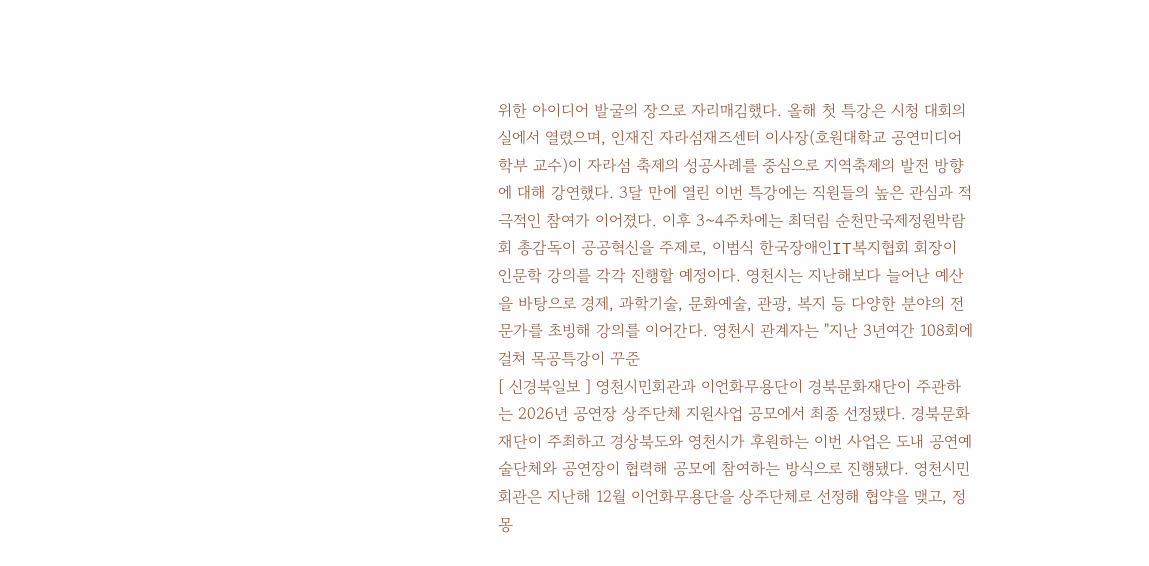위한 아이디어 발굴의 장으로 자리매김했다. 올해 첫 특강은 시청 대회의실에서 열렸으며, 인재진 자라섬재즈센터 이사장(호원대학교 공연미디어학부 교수)이 자라섬 축제의 성공사례를 중심으로 지역축제의 발전 방향에 대해 강연했다. 3달 만에 열린 이번 특강에는 직원들의 높은 관심과 적극적인 참여가 이어졌다. 이후 3~4주차에는 최덕림 순천만국제정원박람회 총감독이 공공혁신을 주제로, 이범식 한국장애인IT복지협회 회장이 인문학 강의를 각각 진행할 예정이다. 영천시는 지난해보다 늘어난 예산을 바탕으로 경제, 과학기술, 문화예술, 관광, 복지 등 다양한 분야의 전문가를 초빙해 강의를 이어간다. 영천시 관계자는 "지난 3년여간 108회에 걸쳐 목공특강이 꾸준
[ 신경북일보 ] 영천시민회관과 이언화무용단이 경북문화재단이 주관하는 2026년 공연장 상주단체 지원사업 공모에서 최종 선정됐다. 경북문화재단이 주최하고 경상북도와 영천시가 후원하는 이번 사업은 도내 공연예술단체와 공연장이 협력해 공모에 참여하는 방식으로 진행됐다. 영천시민회관은 지난해 12월 이언화무용단을 상주단체로 선정해 협약을 맺고, 정몽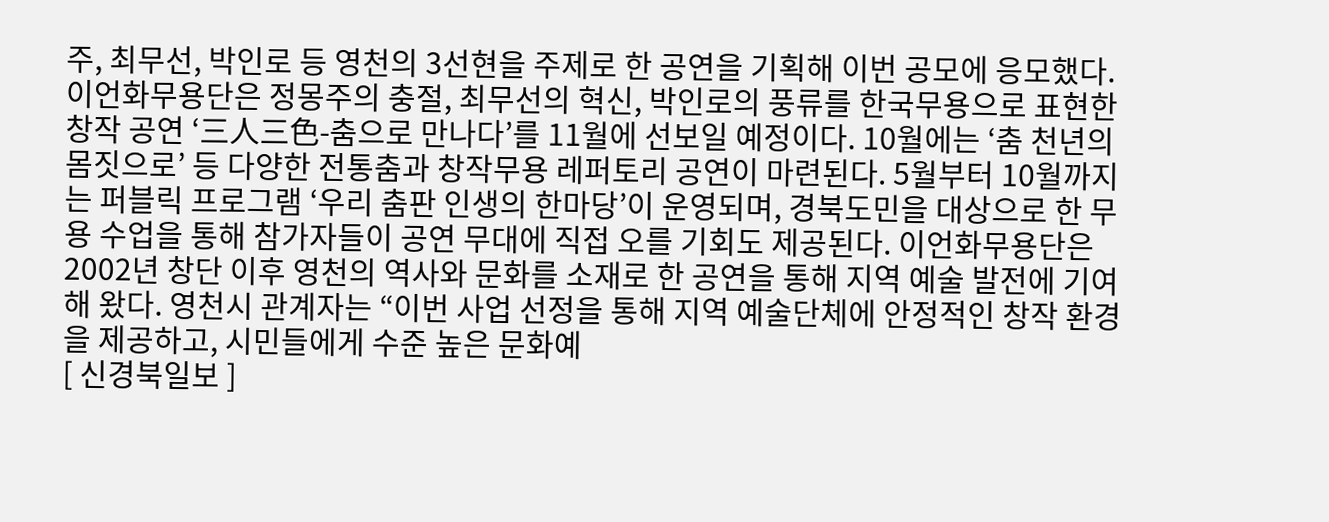주, 최무선, 박인로 등 영천의 3선현을 주제로 한 공연을 기획해 이번 공모에 응모했다. 이언화무용단은 정몽주의 충절, 최무선의 혁신, 박인로의 풍류를 한국무용으로 표현한 창작 공연 ‘三人三色-춤으로 만나다’를 11월에 선보일 예정이다. 10월에는 ‘춤 천년의 몸짓으로’ 등 다양한 전통춤과 창작무용 레퍼토리 공연이 마련된다. 5월부터 10월까지는 퍼블릭 프로그램 ‘우리 춤판 인생의 한마당’이 운영되며, 경북도민을 대상으로 한 무용 수업을 통해 참가자들이 공연 무대에 직접 오를 기회도 제공된다. 이언화무용단은 2002년 창단 이후 영천의 역사와 문화를 소재로 한 공연을 통해 지역 예술 발전에 기여해 왔다. 영천시 관계자는 “이번 사업 선정을 통해 지역 예술단체에 안정적인 창작 환경을 제공하고, 시민들에게 수준 높은 문화예
[ 신경북일보 ]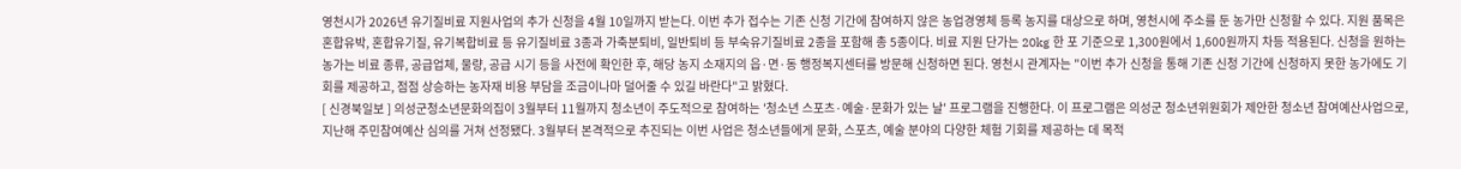영천시가 2026년 유기질비료 지원사업의 추가 신청을 4월 10일까지 받는다. 이번 추가 접수는 기존 신청 기간에 참여하지 않은 농업경영체 등록 농지를 대상으로 하며, 영천시에 주소를 둔 농가만 신청할 수 있다. 지원 품목은 혼합유박, 혼합유기질, 유기복합비료 등 유기질비료 3종과 가축분퇴비, 일반퇴비 등 부숙유기질비료 2종을 포함해 총 5종이다. 비료 지원 단가는 20kg 한 포 기준으로 1,300원에서 1,600원까지 차등 적용된다. 신청을 원하는 농가는 비료 종류, 공급업체, 물량, 공급 시기 등을 사전에 확인한 후, 해당 농지 소재지의 읍·면·동 행정복지센터를 방문해 신청하면 된다. 영천시 관계자는 "이번 추가 신청을 통해 기존 신청 기간에 신청하지 못한 농가에도 기회를 제공하고, 점점 상승하는 농자재 비용 부담을 조금이나마 덜어줄 수 있길 바란다"고 밝혔다.
[ 신경북일보 ] 의성군청소년문화의집이 3월부터 11월까지 청소년이 주도적으로 참여하는 '청소년 스포츠·예술·문화가 있는 날' 프로그램을 진행한다. 이 프로그램은 의성군 청소년위원회가 제안한 청소년 참여예산사업으로, 지난해 주민참여예산 심의를 거쳐 선정됐다. 3월부터 본격적으로 추진되는 이번 사업은 청소년들에게 문화, 스포츠, 예술 분야의 다양한 체험 기회를 제공하는 데 목적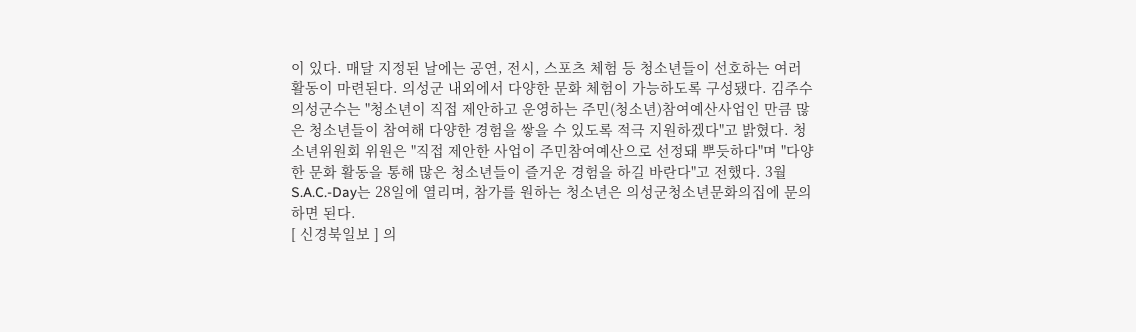이 있다. 매달 지정된 날에는 공연, 전시, 스포츠 체험 등 청소년들이 선호하는 여러 활동이 마련된다. 의성군 내외에서 다양한 문화 체험이 가능하도록 구성됐다. 김주수 의성군수는 "청소년이 직접 제안하고 운영하는 주민(청소년)참여예산사업인 만큼 많은 청소년들이 참여해 다양한 경험을 쌓을 수 있도록 적극 지원하겠다"고 밝혔다. 청소년위원회 위원은 "직접 제안한 사업이 주민참여예산으로 선정돼 뿌듯하다"며 "다양한 문화 활동을 통해 많은 청소년들이 즐거운 경험을 하길 바란다"고 전했다. 3월 S.A.C.-Day는 28일에 열리며, 참가를 원하는 청소년은 의성군청소년문화의집에 문의하면 된다.
[ 신경북일보 ] 의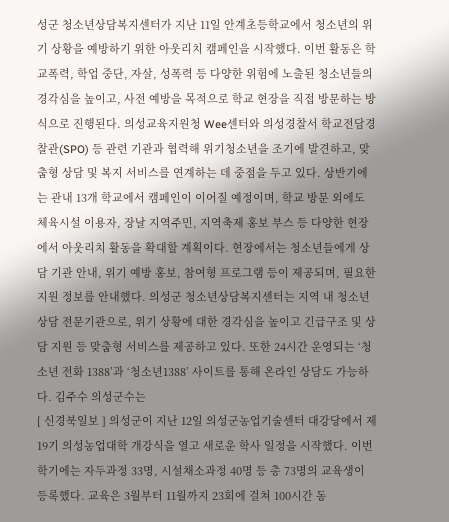성군 청소년상담복지센터가 지난 11일 안계초등학교에서 청소년의 위기 상황을 예방하기 위한 아웃리치 캠페인을 시작했다. 이번 활동은 학교폭력, 학업 중단, 자살, 성폭력 등 다양한 위험에 노출된 청소년들의 경각심을 높이고, 사전 예방을 목적으로 학교 현장을 직접 방문하는 방식으로 진행된다. 의성교육지원청 Wee센터와 의성경찰서 학교전담경찰관(SPO) 등 관련 기관과 협력해 위기청소년을 조기에 발견하고, 맞춤형 상담 및 복지 서비스를 연계하는 데 중점을 두고 있다. 상반기에는 관내 13개 학교에서 캠페인이 이어질 예정이며, 학교 방문 외에도 체육시설 이용자, 장날 지역주민, 지역축제 홍보 부스 등 다양한 현장에서 아웃리치 활동을 확대할 계획이다. 현장에서는 청소년들에게 상담 기관 안내, 위기 예방 홍보, 참여형 프로그램 등이 제공되며, 필요한 지원 정보를 안내했다. 의성군 청소년상담복지센터는 지역 내 청소년 상담 전문기관으로, 위기 상황에 대한 경각심을 높이고 긴급구조 및 상담 지원 등 맞춤형 서비스를 제공하고 있다. 또한 24시간 운영되는 ‘청소년 전화 1388’과 ‘청소년1388’ 사이트를 통해 온라인 상담도 가능하다. 김주수 의성군수는
[ 신경북일보 ] 의성군이 지난 12일 의성군농업기술센터 대강당에서 제19기 의성농업대학 개강식을 열고 새로운 학사 일정을 시작했다. 이번 학기에는 자두과정 33명, 시설채소과정 40명 등 총 73명의 교육생이 등록했다. 교육은 3월부터 11월까지 23회에 걸쳐 100시간 동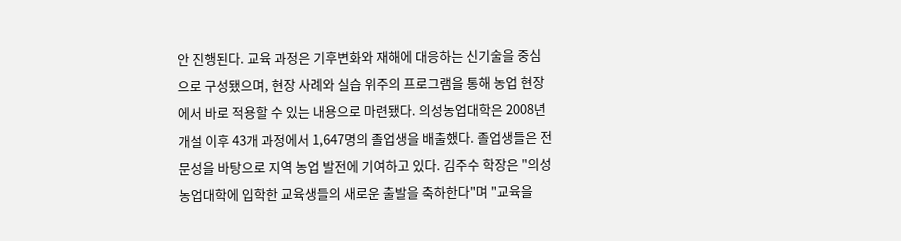안 진행된다. 교육 과정은 기후변화와 재해에 대응하는 신기술을 중심으로 구성됐으며, 현장 사례와 실습 위주의 프로그램을 통해 농업 현장에서 바로 적용할 수 있는 내용으로 마련됐다. 의성농업대학은 2008년 개설 이후 43개 과정에서 1,647명의 졸업생을 배출했다. 졸업생들은 전문성을 바탕으로 지역 농업 발전에 기여하고 있다. 김주수 학장은 "의성농업대학에 입학한 교육생들의 새로운 출발을 축하한다"며 "교육을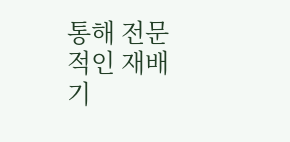통해 전문적인 재배기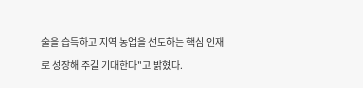술을 습득하고 지역 농업을 선도하는 핵심 인재로 성장해 주길 기대한다"고 밝혔다.